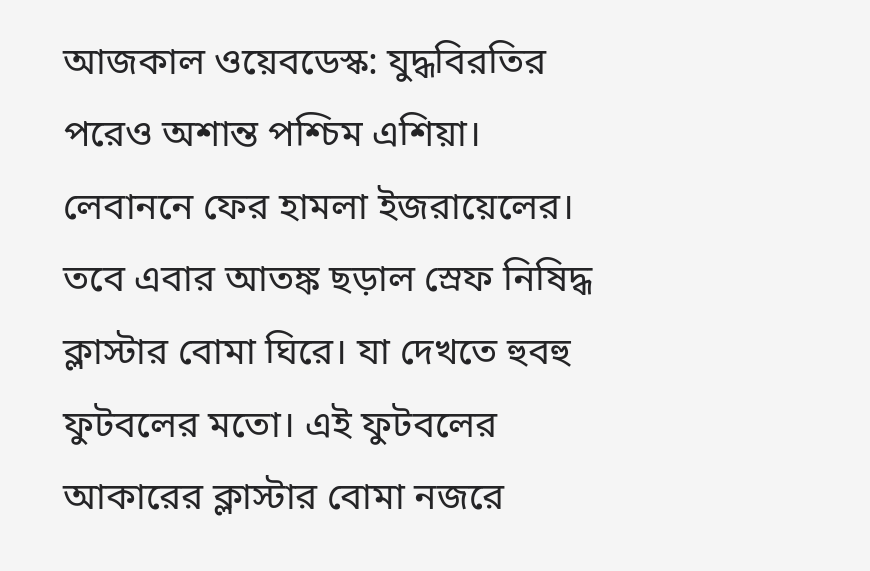আজকাল ওয়েবডেস্ক: যুদ্ধবিরতির পরেও অশান্ত পশ্চিম এশিয়া। লেবাননে ফের হামলা ইজরায়েলের। তবে এবার আতঙ্ক ছড়াল স্রেফ নিষিদ্ধ ক্লাস্টার বোমা ঘিরে। যা দেখতে হুবহু ফুটবলের মতো। এই ফুটবলের আকারের ক্লাস্টার বোমা নজরে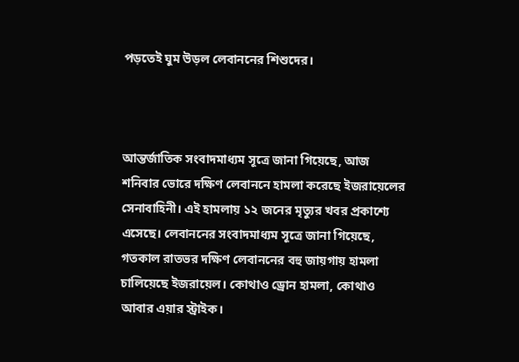পড়তেই ঘুম উড়ল লেবাননের শিশুদের।



আন্তর্জাতিক সংবাদমাধ্যম সূত্রে জানা গিয়েছে, আজ শনিবার ভোরে দক্ষিণ লেবাননে হামলা করেছে ইজরায়েলের সেনাবাহিনী। এই হামলায় ১২ জনের মৃত্যুর খবর প্রকাশ্যে এসেছে। লেবাননের সংবাদমাধ্যম সূত্রে জানা গিয়েছে, গতকাল রাতভর দক্ষিণ লেবাননের বহু জায়গায় হামলা চালিয়েছে ইজরায়েল। কোথাও ড্রোন হামলা, কোথাও আবার এয়ার স্ট্রাইক।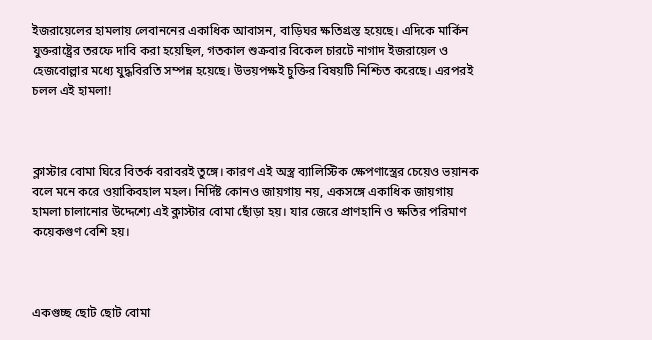ইজরায়েলের হামলায় লেবাননের একাধিক আবাসন, বাড়িঘর ক্ষতিগ্রস্ত হয়েছে। এদিকে মার্কিন যুক্তরাষ্ট্রের তরফে দাবি করা হয়েছিল, গতকাল শুক্রবার বিকেল চারটে নাগাদ ইজরায়েল ও হেজবোল্লার মধ্যে যুদ্ধবিরতি সম্পন্ন হয়েছে। উভয়পক্ষই চুক্তির বিষয়টি নিশ্চিত করেছে। এরপরই চলল এই হামলা!



ক্লাস্টার বোমা ঘিরে বিতর্ক বরাবরই তুঙ্গে। কারণ এই অস্ত্র ব্যালিস্টিক ক্ষেপণাস্ত্রের চেয়েও ভয়ানক বলে মনে করে ওয়াকিবহাল মহল। নির্দিষ্ট কোনও জায়গায় নয়, একসঙ্গে একাধিক জায়গায় হামলা চালানোর উদ্দেশ্যে এই ক্লাস্টার বোমা ছোঁড়া হয়। যার জেরে প্রাণহানি ও ক্ষতির পরিমাণ কয়েকগুণ বেশি হয়।



একগুচ্ছ ছোট ছোট বোমা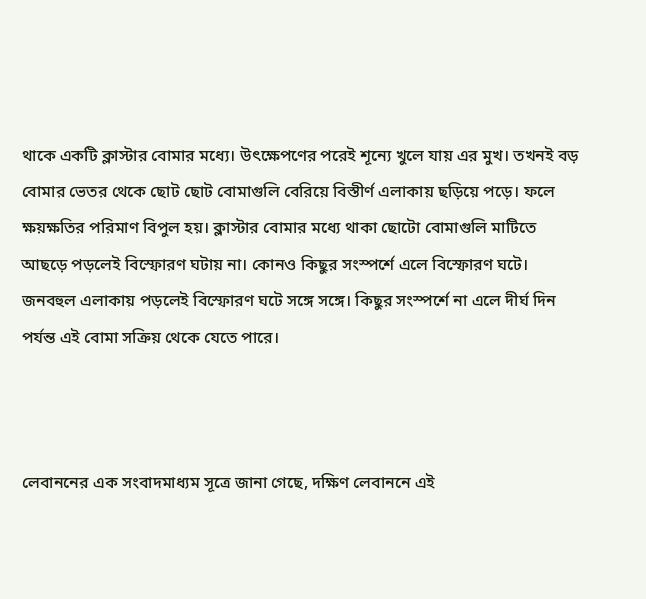থাকে একটি ক্লাস্টার বোমার মধ্যে। উৎক্ষেপণের পরেই শূন্যে খুলে যায় এর মুখ। তখনই বড় বোমার ভেতর থেকে ছোট ছোট বোমাগুলি বেরিয়ে বিস্তীর্ণ এলাকায় ছড়িয়ে পড়ে। ফলে ক্ষয়ক্ষতির পরিমাণ বিপুল হয়। ক্লাস্টার বোমার মধ্যে থাকা ছোটো বোমাগুলি মাটিতে আছড়ে পড়লেই বিস্ফোরণ ঘটায় না। কোনও কিছুর সংস্পর্শে এলে বিস্ফোরণ ঘটে। জনবহুল এলাকায় পড়লেই বিস্ফোরণ ঘটে সঙ্গে সঙ্গে। কিছুর সংস্পর্শে না এলে দীর্ঘ দিন পর্যন্ত এই বোমা সক্রিয় থেকে যেতে পারে।



লেবাননের এক সংবাদমাধ্যম সূত্রে জানা গেছে, দক্ষিণ লেবাননে এই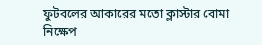ফুটবলের আকারের মতো ক্লাস্টার বোমা নিক্ষেপ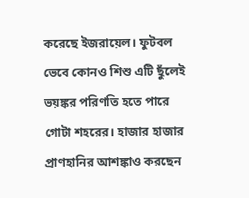করেছে ইজরায়েল। ফুটবল ভেবে কোনও শিশু এটি ছুঁলেই ভয়ঙ্কর পরিণতি হতে পারে গোটা শহরের। হাজার হাজার প্রাণহানির আশঙ্কাও করছেন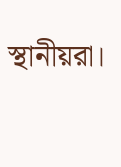স্থানীয়রা।